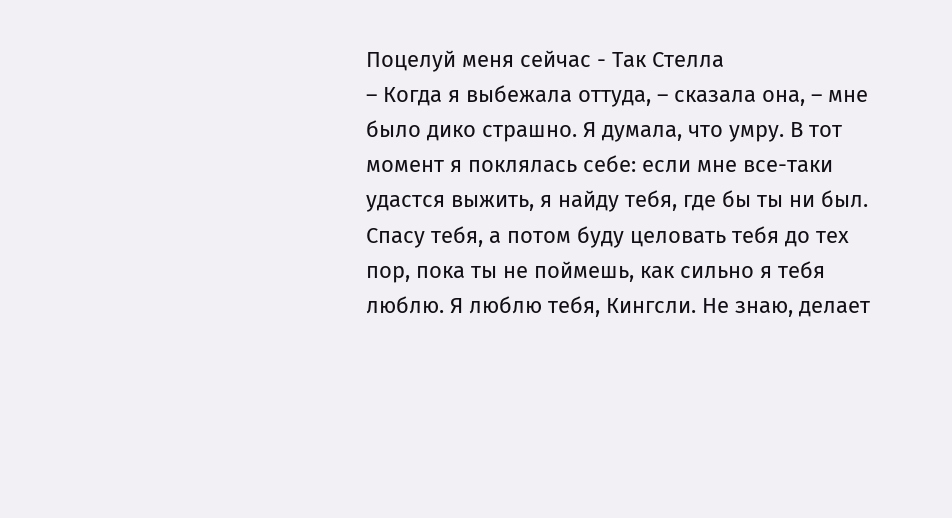Поцелуй меня сейчас - Так Стелла
– Когда я выбежала оттуда, – сказала она, – мне было дико страшно. Я думала, что умру. В тот момент я поклялась себе: если мне все-таки удастся выжить, я найду тебя, где бы ты ни был. Спасу тебя, а потом буду целовать тебя до тех пор, пока ты не поймешь, как сильно я тебя люблю. Я люблю тебя, Кингсли. Не знаю, делает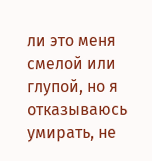ли это меня смелой или глупой, но я отказываюсь умирать, не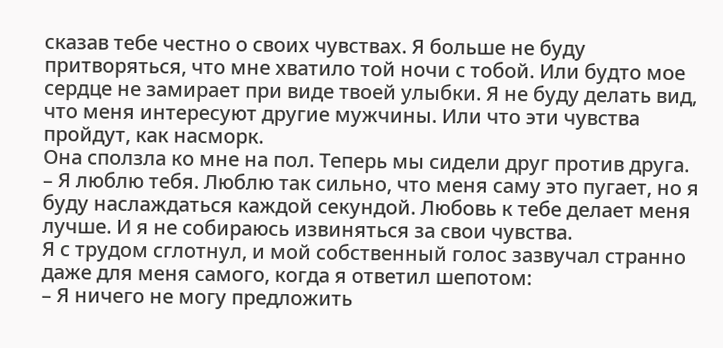сказав тебе честно о своих чувствах. Я больше не буду притворяться, что мне хватило той ночи с тобой. Или будто мое сердце не замирает при виде твоей улыбки. Я не буду делать вид, что меня интересуют другие мужчины. Или что эти чувства пройдут, как насморк.
Она сползла ко мне на пол. Теперь мы сидели друг против друга.
– Я люблю тебя. Люблю так сильно, что меня саму это пугает, но я буду наслаждаться каждой секундой. Любовь к тебе делает меня лучше. И я не собираюсь извиняться за свои чувства.
Я с трудом сглотнул, и мой собственный голос зазвучал странно даже для меня самого, когда я ответил шепотом:
– Я ничего не могу предложить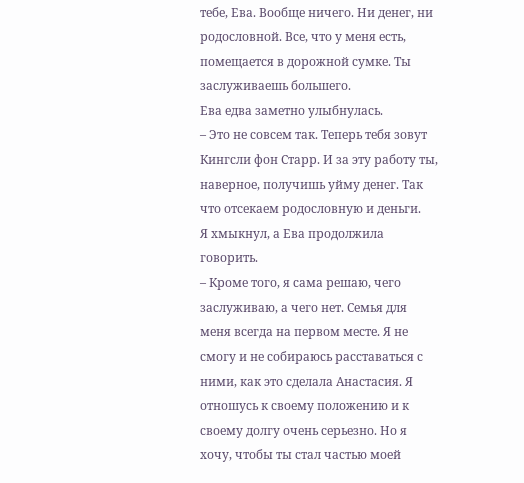тебе, Ева. Вообще ничего. Ни денег, ни родословной. Все, что у меня есть, помещается в дорожной сумке. Ты заслуживаешь большего.
Ева едва заметно улыбнулась.
– Это не совсем так. Теперь тебя зовут Кингсли фон Старр. И за эту работу ты, наверное, получишь уйму денег. Так что отсекаем родословную и деньги.
Я хмыкнул, а Ева продолжила говорить.
– Кроме того, я сама решаю, чего заслуживаю, а чего нет. Семья для меня всегда на первом месте. Я не смогу и не собираюсь расставаться с ними, как это сделала Анастасия. Я отношусь к своему положению и к своему долгу очень серьезно. Но я хочу, чтобы ты стал частью моей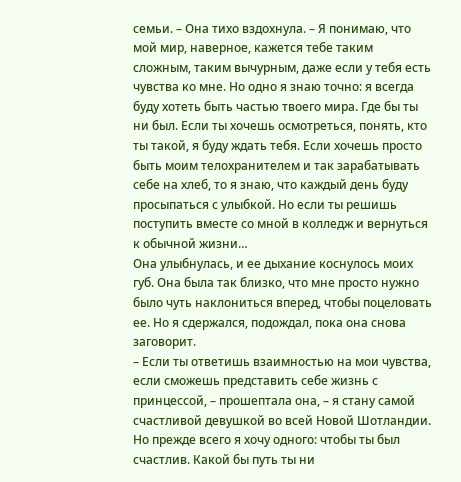семьи. – Она тихо вздохнула. – Я понимаю, что мой мир, наверное, кажется тебе таким сложным, таким вычурным, даже если у тебя есть чувства ко мне. Но одно я знаю точно: я всегда буду хотеть быть частью твоего мира. Где бы ты ни был. Если ты хочешь осмотреться, понять, кто ты такой, я буду ждать тебя. Если хочешь просто быть моим телохранителем и так зарабатывать себе на хлеб, то я знаю, что каждый день буду просыпаться с улыбкой. Но если ты решишь поступить вместе со мной в колледж и вернуться к обычной жизни…
Она улыбнулась, и ее дыхание коснулось моих губ. Она была так близко, что мне просто нужно было чуть наклониться вперед, чтобы поцеловать ее. Но я сдержался, подождал, пока она снова заговорит.
– Если ты ответишь взаимностью на мои чувства, если сможешь представить себе жизнь с принцессой, – прошептала она, – я стану самой счастливой девушкой во всей Новой Шотландии. Но прежде всего я хочу одного: чтобы ты был счастлив. Какой бы путь ты ни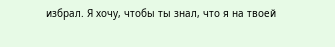избрал. Я хочу, чтобы ты знал, что я на твоей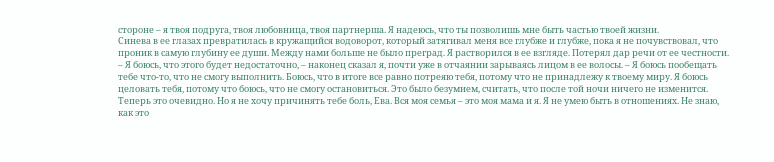стороне – я твоя подруга, твоя любовница, твоя партнерша. Я надеюсь, что ты позволишь мне быть частью твоей жизни.
Синева в ее глазах превратилась в кружащийся водоворот, который затягивал меня все глубже и глубже, пока я не почувствовал, что проник в самую глубину ее души. Между нами больше не было преград. Я растворился в ее взгляде. Потерял дар речи от ее честности.
– Я боюсь, что этого будет недостаточно, – наконец сказал я, почти уже в отчаянии зарываясь лицом в ее волосы. – Я боюсь пообещать тебе что-то, что не смогу выполнить. Боюсь, что в итоге все равно потреяю тебя, потому что не принадлежу к твоему миру. Я боюсь целовать тебя, потому что боюсь, что не смогу остановиться. Это было безумием, считать, что после той ночи ничего не изменится. Теперь это очевидно. Но я не хочу причинять тебе боль, Ева. Вся моя семья – это моя мама и я. Я не умею быть в отношениях. Не знаю, как это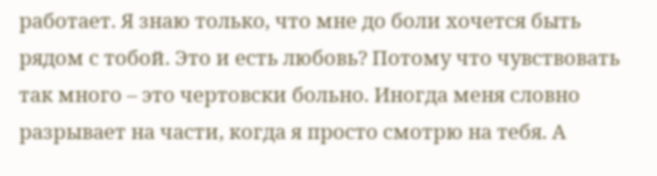работает. Я знаю только, что мне до боли хочется быть рядом с тобой. Это и есть любовь? Потому что чувствовать так много – это чертовски больно. Иногда меня словно разрывает на части, когда я просто смотрю на тебя. А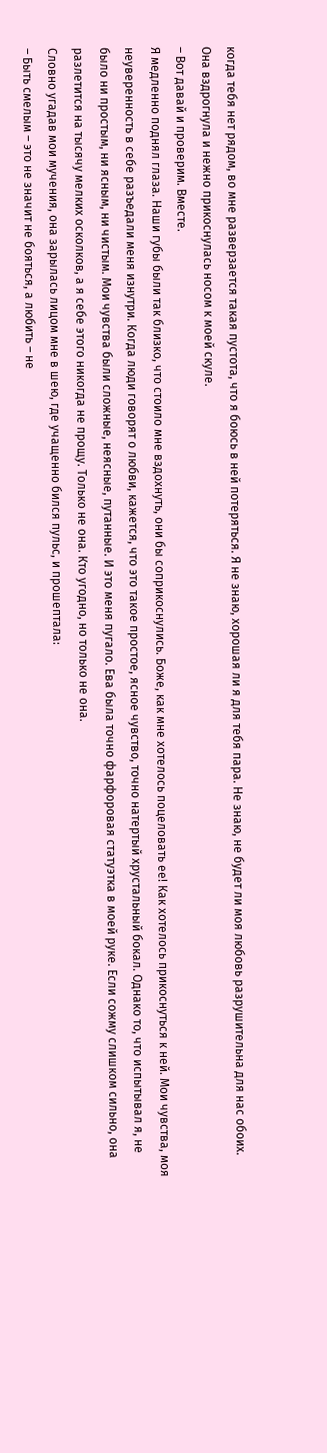когда тебя нет рядом, во мне разверзается такая пустота, что я боюсь в ней потеряться. Я не знаю, хорошая ли я для тебя пара. Не знаю, не будет ли моя любовь разрушительна для нас обоих.
Она вздрогнула и нежно прикоснулась носом к моей скуле.
– Вот давай и проверим. Вместе.
Я медленно поднял глаза. Наши губы были так близко, что стоило мне вздохнуть, они бы соприкоснулись. Боже, как мне хотелось поцеловать ее! Как хотелось прикоснуться к ней. Мои чувства, моя неуверенность в себе разъедали меня изнутри. Когда люди говорят о любви, кажется, что это такое простое, ясное чувство, точно натертый хрустальный бокал. Однако то, что испытывал я, не было ни простым, ни ясным, ни чистым. Мои чувства были сложные, неясные, путанные. И это меня пугало. Ева была точно фарфоровая статуэтка в моей руке. Если сожму слишком сильно, она разлетится на тысячу мелких осколков, а я себе этого никогда не прощу. Только не она. Кто угодно, но только не она.
Словно угадав мои мучения, она зарылась лицом мне в шею, где учащенно бился пульс, и прошептала:
– Быть смелым – это не значит не бояться, а любить – не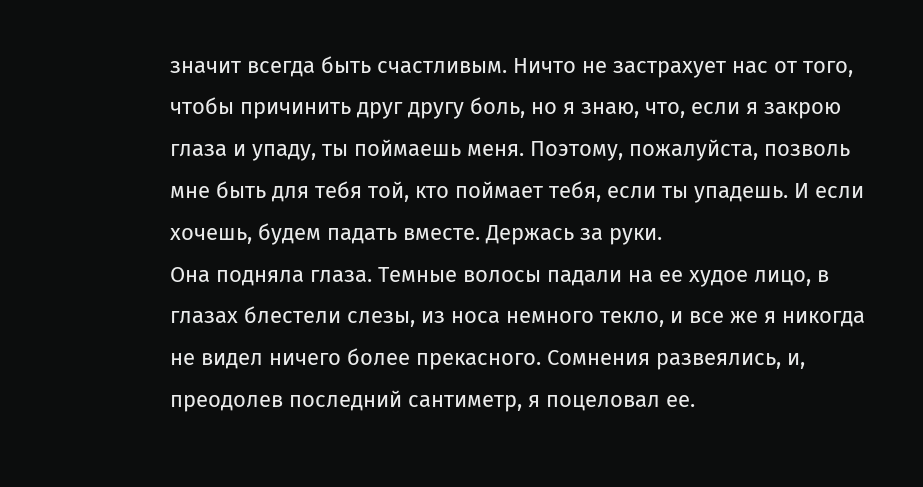значит всегда быть счастливым. Ничто не застрахует нас от того, чтобы причинить друг другу боль, но я знаю, что, если я закрою глаза и упаду, ты поймаешь меня. Поэтому, пожалуйста, позволь мне быть для тебя той, кто поймает тебя, если ты упадешь. И если хочешь, будем падать вместе. Держась за руки.
Она подняла глаза. Темные волосы падали на ее худое лицо, в глазах блестели слезы, из носа немного текло, и все же я никогда не видел ничего более прекасного. Сомнения развеялись, и, преодолев последний сантиметр, я поцеловал ее.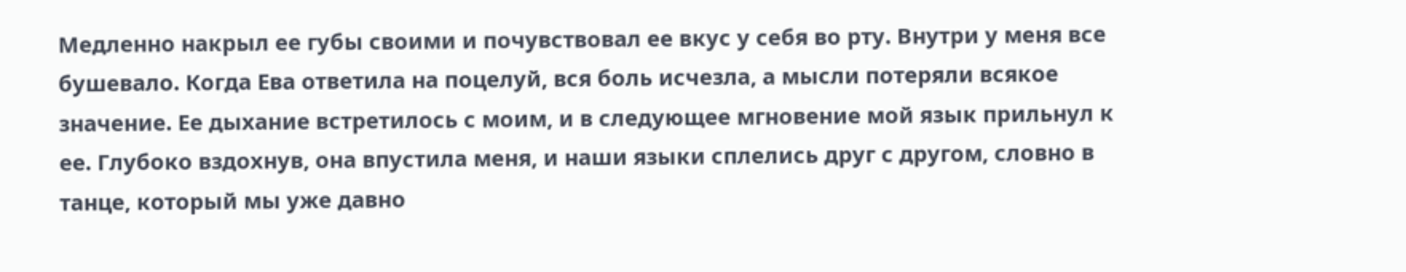Медленно накрыл ее губы своими и почувствовал ее вкус у себя во рту. Внутри у меня все бушевало. Когда Ева ответила на поцелуй, вся боль исчезла, а мысли потеряли всякое значение. Ее дыхание встретилось с моим, и в следующее мгновение мой язык прильнул к ее. Глубоко вздохнув, она впустила меня, и наши языки сплелись друг с другом, словно в танце, который мы уже давно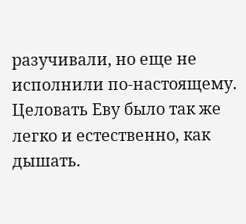разучивали, но еще не исполнили по-настоящему.
Целовать Еву было так же легко и естественно, как дышать.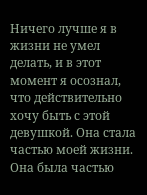Ничего лучше я в жизни не умел делать, и в этот момент я осознал, что действительно хочу быть с этой девушкой. Она стала частью моей жизни. Она была частью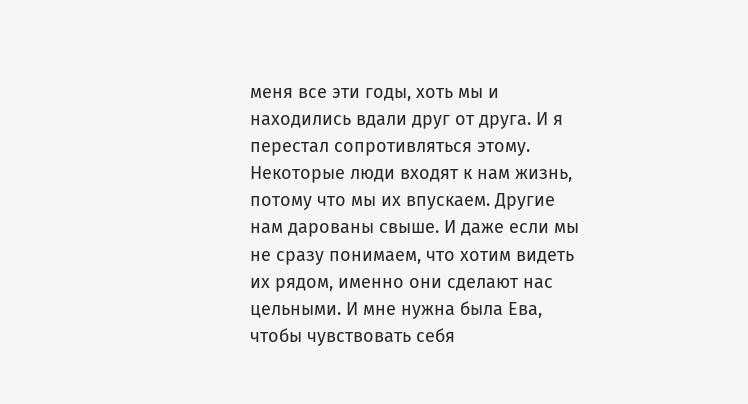меня все эти годы, хоть мы и находились вдали друг от друга. И я перестал сопротивляться этому. Некоторые люди входят к нам жизнь, потому что мы их впускаем. Другие нам дарованы свыше. И даже если мы не сразу понимаем, что хотим видеть их рядом, именно они сделают нас цельными. И мне нужна была Ева, чтобы чувствовать себя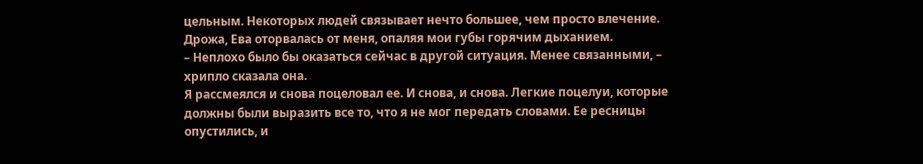цельным. Некоторых людей связывает нечто большее, чем просто влечение.
Дрожа, Ева оторвалась от меня, опаляя мои губы горячим дыханием.
– Неплохо было бы оказаться сейчас в другой ситуация. Менее связанными, – хрипло сказала она.
Я рассмеялся и снова поцеловал ее. И снова, и снова. Легкие поцелуи, которые должны были выразить все то, что я не мог передать словами. Ее ресницы опустились, и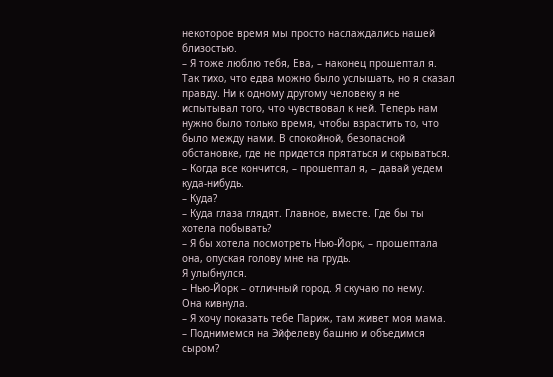некоторое время мы просто наслаждались нашей близостью.
– Я тоже люблю тебя, Ева, – наконец прошептал я.
Так тихо, что едва можно было услышать, но я сказал правду. Ни к одному другому человеку я не испытывал того, что чувствовал к ней. Теперь нам нужно было только время, чтобы взрастить то, что было между нами. В спокойной, безопасной обстановке, где не придется прятаться и скрываться.
– Когда все кончится, – прошептал я, – давай уедем куда-нибудь.
– Куда?
– Куда глаза глядят. Главное, вместе. Где бы ты хотела побывать?
– Я бы хотела посмотреть Нью-Йорк, – прошептала она, опуская голову мне на грудь.
Я улыбнулся.
– Нью-Йорк – отличный город. Я скучаю по нему.
Она кивнула.
– Я хочу показать тебе Париж, там живет моя мама.
– Поднимемся на Эйфелеву башню и объедимся сыром?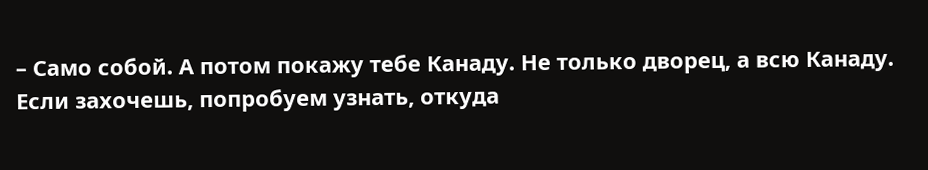– Само собой. А потом покажу тебе Канаду. Не только дворец, а всю Канаду. Если захочешь, попробуем узнать, откуда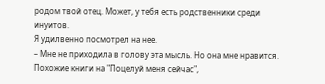родом твой отец. Может, у тебя есть родственники среди инуитов.
Я удилвенно посмотрел на нее.
– Мне не приходила в голову эта мысль. Но она мне нравится.
Похожие книги на "Поцелуй меня сейчас",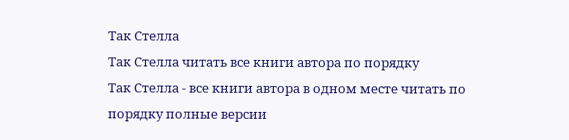Так Стелла
Так Стелла читать все книги автора по порядку
Так Стелла - все книги автора в одном месте читать по порядку полные версии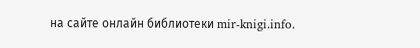на сайте онлайн библиотеки mir-knigi.info.